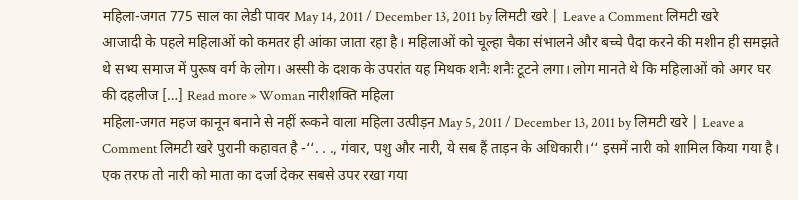महिला-जगत 775 साल का लेडी पावर May 14, 2011 / December 13, 2011 by लिमटी खरे | Leave a Comment लिमटी खरे आजादी के पहले महिलाओं को कमतर ही आंका जाता रहा है। महिलाओं को चूल्हा चैका संभालने और बच्चे पैदा करने की मशीन ही समझते थे सभ्य समाज में पुरूष वर्ग के लोग। अस्सी के दशक के उपरांत यह मिथक शनैः शनैः टूटने लगा। लोग मानते थे कि महिलाओं को अगर घर की दहलीज […] Read more » Woman नारीशक्ति महिला
महिला-जगत महज कानून बनाने से नहीं रूकने वाला महिला उत्पीड़न May 5, 2011 / December 13, 2011 by लिमटी खरे | Leave a Comment लिमटी खरे पुरानी कहावत है -‘‘. . ., गंवार, पशु और नारी, ये सब हैं ताड़न के अधिकारी।‘‘ इसमें नारी को शामिल किया गया है। एक तरफ तो नारी को माता का दर्जा देकर सबसे उपर रखा गया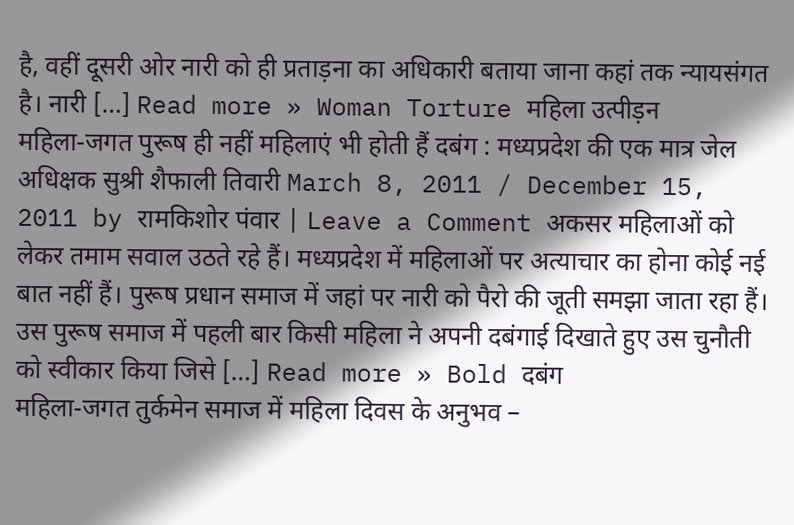है, वहीं दूसरी ओर नारी को ही प्रताड़ना का अधिकारी बताया जाना कहां तक न्यायसंगत है। नारी […] Read more » Woman Torture महिला उत्पीड़न
महिला-जगत पुरूष ही नहीं महिलाएं भी होती हैं दबंग : मध्यप्रदेश की एक मात्र जेल अधिक्षक सुश्री शैफाली तिवारी March 8, 2011 / December 15, 2011 by रामकिशोर पंवार | Leave a Comment अकसर महिलाओं को लेकर तमाम सवाल उठते रहे हैं। मध्यप्रदेश में महिलाओं पर अत्याचार का होना कोई नई बात नहीं हैं। पुरूष प्रधान समाज में जहां पर नारी को पैरो की जूती समझा जाता रहा हैं। उस पुरूष समाज में पहली बार किसी महिला ने अपनी दबंगाई दिखाते हुए उस चुनौती को स्वीकार किया जिसे […] Read more » Bold दबंग
महिला-जगत तुर्कमेन समाज में महिला दिवस के अनुभव –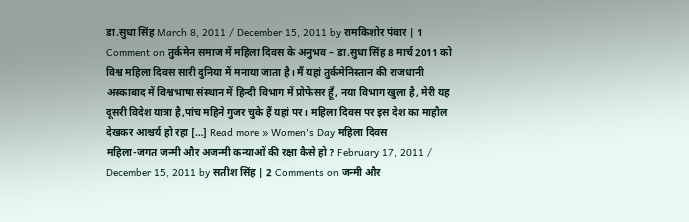डा.सुधा सिंह March 8, 2011 / December 15, 2011 by रामकिशोर पंवार | 1 Comment on तुर्कमेन समाज में महिला दिवस के अनुभव – डा.सुधा सिंह 8 मार्च 2011 को विश्व महिला दिवस सारी दुनिया में मनाया जाता है। मैं यहां तुर्कमेनिस्तान की राजधानी अस्काबाद में विश्वभाषा संस्थान में हिन्दी विभाग में प्रोफेसर हूँ, नया विभाग खुला है, मेरी यह दूसरी विदेश यात्रा है,पांच महिने गुजर चुके हैं यहां पर। महिला दिवस पर इस देश का माहौल देखकर आश्चर्य हो रहा […] Read more » Women's Day महिला दिवस
महिला-जगत जन्मी और अजन्मी कन्याओं की रक्षा कैसे हो ? February 17, 2011 / December 15, 2011 by सतीश सिंह | 2 Comments on जन्मी और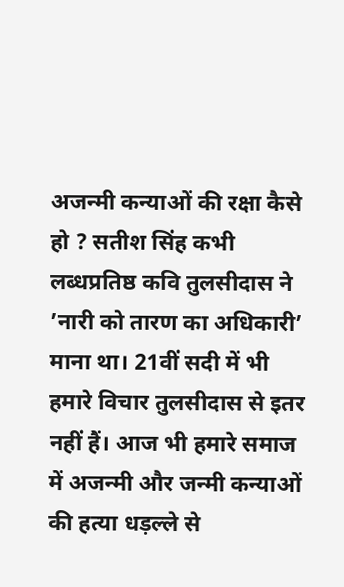अजन्मी कन्याओं की रक्षा कैसे हो ? सतीश सिंह कभी लब्धप्रतिष्ठ कवि तुलसीदास ने ’नारी को तारण का अधिकारी’ माना था। 21वीं सदी में भी हमारे विचार तुलसीदास से इतर नहीं हैं। आज भी हमारे समाज में अजन्मी और जन्मी कन्याओं की हत्या धड़ल्ले से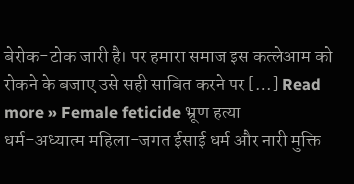बेरोक-टोक जारी है। पर हमारा समाज इस कत्लेआम को रोकने के बजाए उसे सही साबित करने पर […] Read more » Female feticide भ्रूण हत्या
धर्म-अध्यात्म महिला-जगत ईसाई धर्म और नारी मुक्ति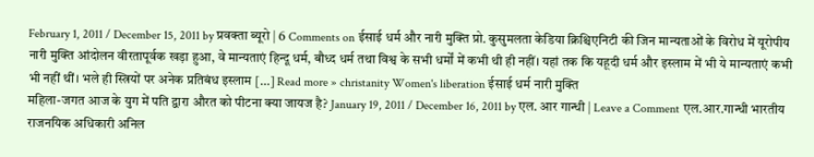February 1, 2011 / December 15, 2011 by प्रवक्ता ब्यूरो | 6 Comments on ईसाई धर्म और नारी मुक्ति प्रो. कुसुमलता केडिया क्रिश्चिएनिटी की जिन मान्यताओं के विरोध में यूरोपीय नारी मुक्ति आंदोलन वीरतापूर्वक खड़ा हुआ, वे मान्यताएं हिन्दू धर्म, बौध्द धर्म तथा विश्व के सभी धर्मों में कभी थी ही नहीं। यहां तक कि यहूदी धर्म और इस्लाम में भी ये मान्यताएं कभी भी नहीं थीं। भले ही स्त्रियों पर अनेक प्रतिबंध इस्लाम […] Read more » christanity Women's liberation ईसाई धर्म नारी मुक्ति
महिला-जगत आज के युग में पति द्वारा औरत को पीटना क्या जायज है? January 19, 2011 / December 16, 2011 by एल. आर गान्धी | Leave a Comment एल.आर.गान्धी भारतीय राजनयिक अधिकारी अनिल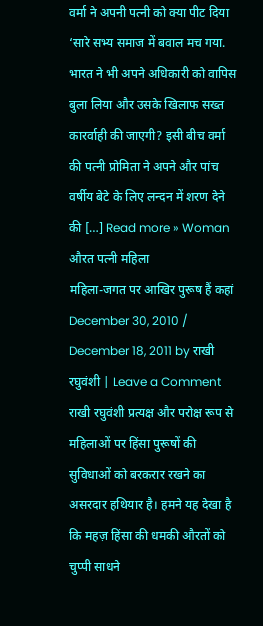वर्मा ने अपनी पत्नी को क्या पीट दिया ‘सारे सभ्य समाज में बवाल मच गया. भारत ने भी अपने अधिकारी को वापिस बुला लिया और उसके खिलाफ सख्त कारर्वाही की जाएगी? इसी बीच वर्मा की पत्नी प्रोमिता ने अपने और पांच वर्षीय बेटे के लिए लन्दन में शरण देने की […] Read more » Woman औरत पत्नी महिला
महिला-जगत पर आखिर पुरूष हैं कहां December 30, 2010 / December 18, 2011 by राखी रघुवंशी | Leave a Comment राखी रघुवंशी प्रत्यक्ष और परोक्ष रूप से महिलाओं पर हिंसा पुरूषों की सुविधाओं को बरकरार रखने का असरदार हथियार है। हमने यह देखा है कि महज़ हिंसा की धमकी औरतों को चुप्पी साधने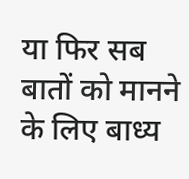या फिर सब बातों को मानने के लिए बाध्य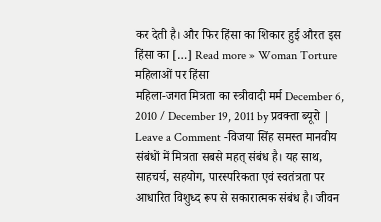कर देती है। और फिर हिंसा का शिकार हुई औरत इस हिंसा का […] Read more » Woman Torture महिलाओं पर हिंसा
महिला-जगत मित्रता का स्त्रीवादी मर्म December 6, 2010 / December 19, 2011 by प्रवक्ता ब्यूरो | Leave a Comment -विजया सिंह समस्त मानवीय संबंधों में मित्रता सबसे महत् संबंध है। यह साथ, साहचर्य, सहयोग, पारस्परिकता एवं स्वतंत्रता पर आधारित विशुध्द रूप से सकारात्मक संबंध है। जीवन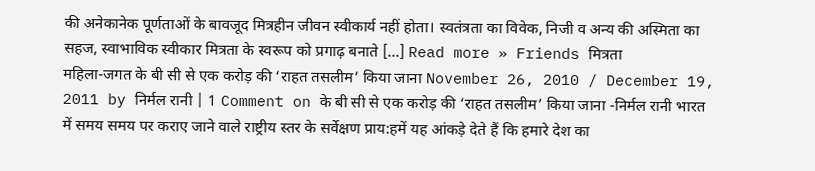की अनेकानेक पूर्णताओं के बावजूद मित्रहीन जीवन स्वीकार्य नहीं होता। स्वतंत्रता का विवेक, निजी व अन्य की अस्मिता का सहज, स्वाभाविक स्वीकार मित्रता के स्वरूप को प्रगाढ़ बनाते […] Read more » Friends मित्रता
महिला-जगत के बी सी से एक करोड़ की ‘राहत तसलीम’ किया जाना November 26, 2010 / December 19, 2011 by निर्मल रानी | 1 Comment on के बी सी से एक करोड़ की ‘राहत तसलीम’ किया जाना -निर्मल रानी भारत में समय समय पर कराए जाने वाले राष्ट्रीय स्तर के सर्वेक्षण प्राय:हमें यह आंकड़े देते हैं कि हमारे देश का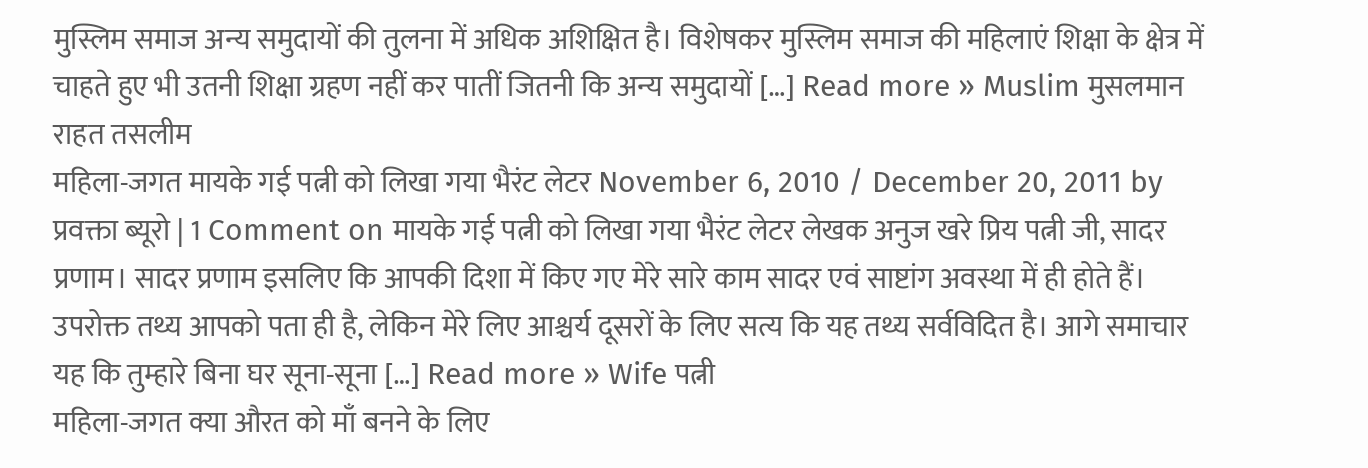मुस्लिम समाज अन्य समुदायों की तुलना में अधिक अशिक्षित है। विशेषकर मुस्लिम समाज की महिलाएं शिक्षा के क्षेत्र में चाहते हुए भी उतनी शिक्षा ग्रहण नहीं कर पातीं जितनी कि अन्य समुदायों […] Read more » Muslim मुसलमान राहत तसलीम
महिला-जगत मायके गई पत्नी को लिखा गया भैरंट लेटर November 6, 2010 / December 20, 2011 by प्रवक्ता ब्यूरो | 1 Comment on मायके गई पत्नी को लिखा गया भैरंट लेटर लेखक अनुज खरे प्रिय पत्नी जी, सादर प्रणाम। सादर प्रणाम इसलिए कि आपकी दिशा में किए गए मेरे सारे काम सादर एवं साष्टांग अवस्था में ही होते हैं। उपरोक्त तथ्य आपको पता ही है, लेकिन मेरे लिए आश्चर्य दूसरों के लिए सत्य कि यह तथ्य सर्वविदित है। आगे समाचार यह कि तुम्हारे बिना घर सूना-सूना […] Read more » Wife पत्नी
महिला-जगत क्या औरत को माँ बनने के लिए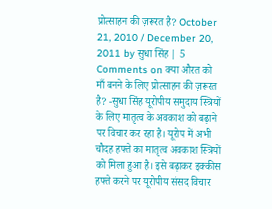प्रोत्साहन की ज़रूरत है? October 21, 2010 / December 20, 2011 by सुधा सिंह | 5 Comments on क्या औरत को माँ बनने के लिए प्रोत्साहन की ज़रूरत है? -सुधा सिंह यूरोपीय समुदाय स्त्रियों के लिए मातृत्व के अवकाश को बढ़ाने पर विचार कर रहा है। यूरोप में अभी चौदह हफ्ते का मातृत्व अवकाश स्त्रियों को मिला हुआ है। इसे बढ़ाकर इक्कीस हफ्ते करने पर यूरोपीय संसद विचार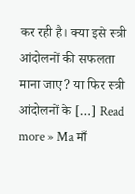कर रही है। क्या इसे स्त्री आंदोलनों की सफलता माना जाए? या फिर स्त्री आंदोलनों के […] Read more » Ma माँ